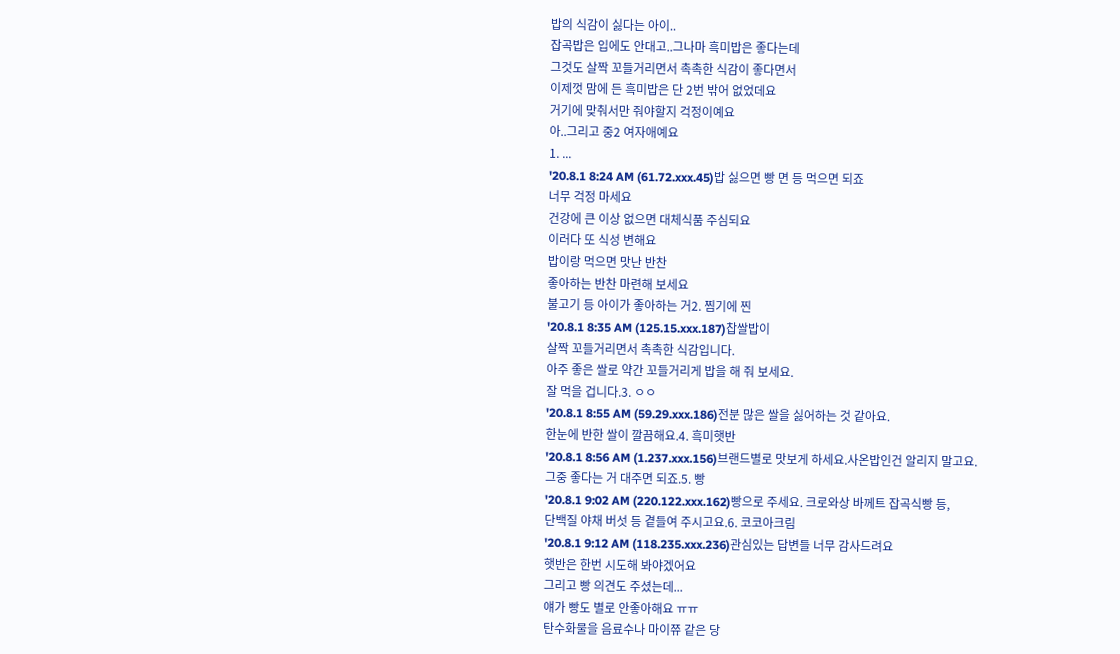밥의 식감이 싫다는 아이..
잡곡밥은 입에도 안대고..그나마 흑미밥은 좋다는데
그것도 살짝 꼬들거리면서 촉촉한 식감이 좋다면서
이제껏 맘에 든 흑미밥은 단 2번 밖어 없었데요
거기에 맞춰서만 줘야할지 걱정이예요
아..그리고 중2 여자애예요
1. ...
'20.8.1 8:24 AM (61.72.xxx.45)밥 싫으면 빵 면 등 먹으면 되죠
너무 걱정 마세요
건강에 큰 이상 없으면 대체식품 주심되요
이러다 또 식성 변해요
밥이랑 먹으면 맛난 반찬
좋아하는 반찬 마련해 보세요
불고기 등 아이가 좋아하는 거2. 찜기에 찐
'20.8.1 8:35 AM (125.15.xxx.187)찹쌀밥이
살짝 꼬들거리면서 촉촉한 식감입니다.
아주 좋은 쌀로 약간 꼬들거리게 밥을 해 줘 보세요.
잘 먹을 겁니다.3. ㅇㅇ
'20.8.1 8:55 AM (59.29.xxx.186)전분 많은 쌀을 싫어하는 것 같아요.
한눈에 반한 쌀이 깔끔해요.4. 흑미햇반
'20.8.1 8:56 AM (1.237.xxx.156)브랜드별로 맛보게 하세요.사온밥인건 알리지 말고요.
그중 좋다는 거 대주면 되죠.5. 빵
'20.8.1 9:02 AM (220.122.xxx.162)빵으로 주세요. 크로와상 바께트 잡곡식빵 등,
단백질 야채 버섯 등 곁들여 주시고요.6. 코코아크림
'20.8.1 9:12 AM (118.235.xxx.236)관심있는 답변들 너무 감사드려요
햇반은 한번 시도해 봐야겠어요
그리고 빵 의견도 주셨는데...
얘가 빵도 별로 안좋아해요 ㅠㅠ
탄수화물을 음료수나 마이쮸 같은 당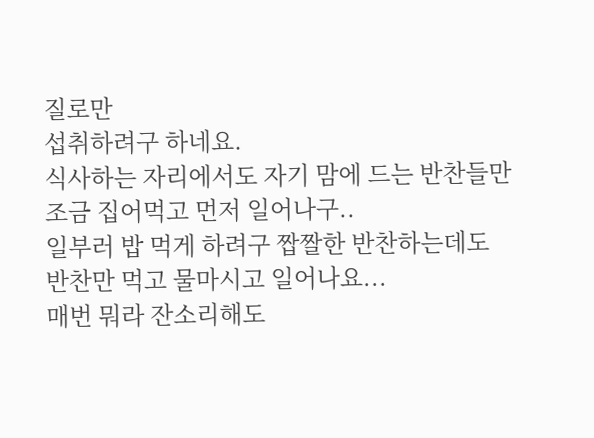질로만
섭취하려구 하네요.
식사하는 자리에서도 자기 맘에 드는 반찬들만
조금 집어먹고 먼저 일어나구..
일부러 밥 먹게 하려구 짭짤한 반찬하는데도
반찬만 먹고 물마시고 일어나요...
매번 뭐라 잔소리해도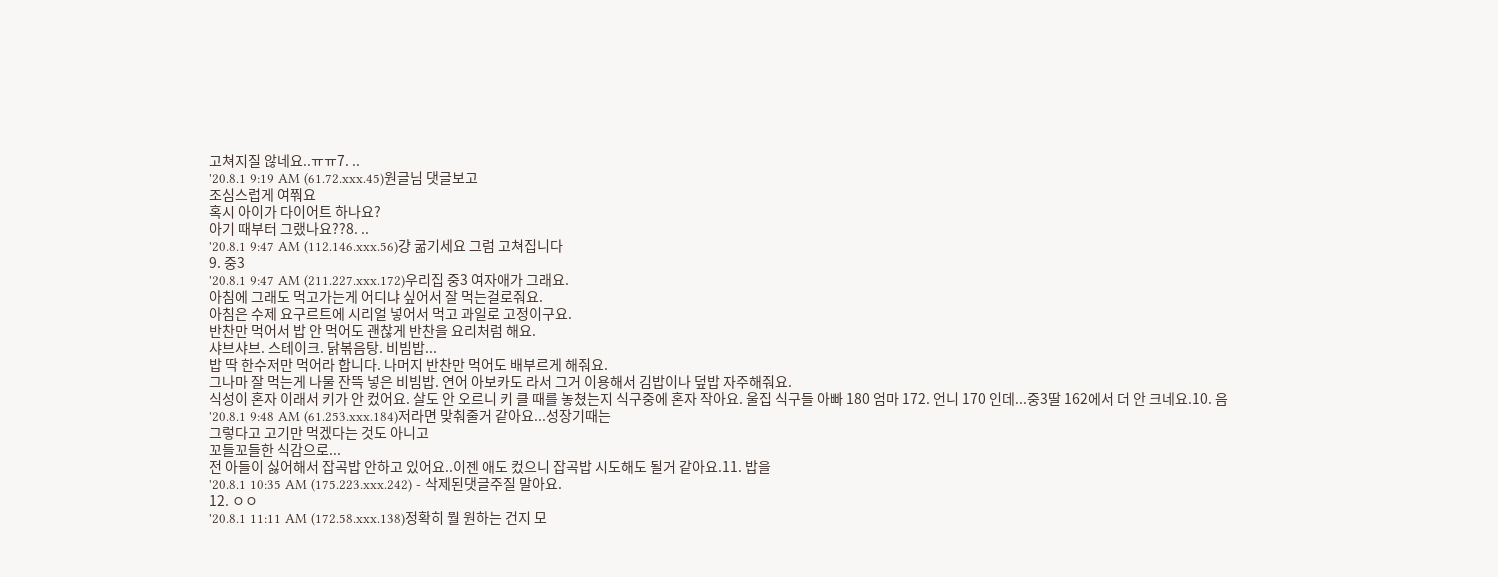고쳐지질 않네요..ㅠㅠ7. ..
'20.8.1 9:19 AM (61.72.xxx.45)원글님 댓글보고
조심스럽게 여쭤요
혹시 아이가 다이어트 하나요?
아기 때부터 그랬나요??8. ..
'20.8.1 9:47 AM (112.146.xxx.56)걍 굶기세요 그럼 고쳐집니다
9. 중3
'20.8.1 9:47 AM (211.227.xxx.172)우리집 중3 여자애가 그래요.
아침에 그래도 먹고가는게 어디냐 싶어서 잘 먹는걸로줘요.
아침은 수제 요구르트에 시리얼 넣어서 먹고 과일로 고정이구요.
반찬만 먹어서 밥 안 먹어도 괜찮게 반찬을 요리처럼 해요.
샤브샤브. 스테이크. 닭볶음탕. 비빔밥...
밥 딱 한수저만 먹어라 합니다. 나머지 반찬만 먹어도 배부르게 해줘요.
그나마 잘 먹는게 나물 잔뜩 넣은 비빔밥. 연어 아보카도 라서 그거 이용해서 김밥이나 덮밥 자주해줘요.
식성이 혼자 이래서 키가 안 컸어요. 살도 안 오르니 키 클 때를 놓쳤는지 식구중에 혼자 작아요. 울집 식구들 아빠 180 엄마 172. 언니 170 인데...중3딸 162에서 더 안 크네요.10. 음
'20.8.1 9:48 AM (61.253.xxx.184)저라면 맞춰줄거 같아요...성장기때는
그렇다고 고기만 먹겠다는 것도 아니고
꼬들꼬들한 식감으로...
전 아들이 싫어해서 잡곡밥 안하고 있어요..이젠 애도 컸으니 잡곡밥 시도해도 될거 같아요.11. 밥을
'20.8.1 10:35 AM (175.223.xxx.242) - 삭제된댓글주질 말아요.
12. ㅇㅇ
'20.8.1 11:11 AM (172.58.xxx.138)정확히 뭘 원하는 건지 모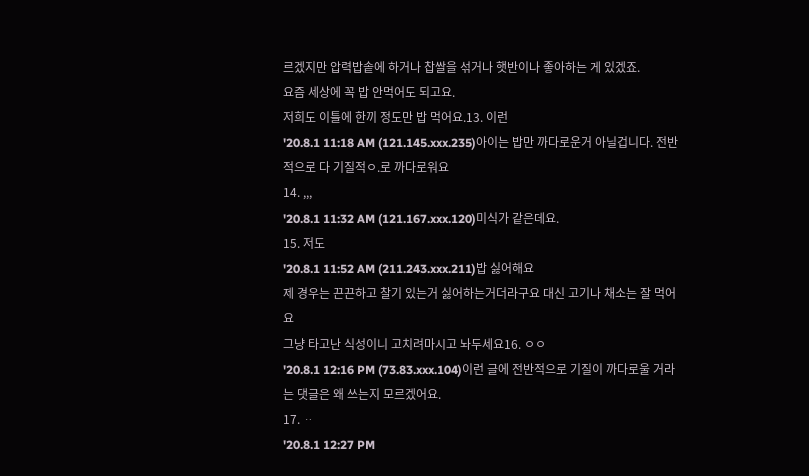르겠지만 압력밥솥에 하거나 찹쌀을 섞거나 햇반이나 좋아하는 게 있겠죠.
요즘 세상에 꼭 밥 안먹어도 되고요.
저희도 이틀에 한끼 정도만 밥 먹어요.13. 이런
'20.8.1 11:18 AM (121.145.xxx.235)아이는 밥만 까다로운거 아닐겁니다. 전반적으로 다 기질적ㅇ.로 까다로워요
14. ,,,
'20.8.1 11:32 AM (121.167.xxx.120)미식가 같은데요.
15. 저도
'20.8.1 11:52 AM (211.243.xxx.211)밥 싫어해요
제 경우는 끈끈하고 찰기 있는거 싫어하는거더라구요 대신 고기나 채소는 잘 먹어요
그냥 타고난 식성이니 고치려마시고 놔두세요16. ㅇㅇ
'20.8.1 12:16 PM (73.83.xxx.104)이런 글에 전반적으로 기질이 까다로울 거라는 댓글은 왜 쓰는지 모르겠어요.
17. ᆢ
'20.8.1 12:27 PM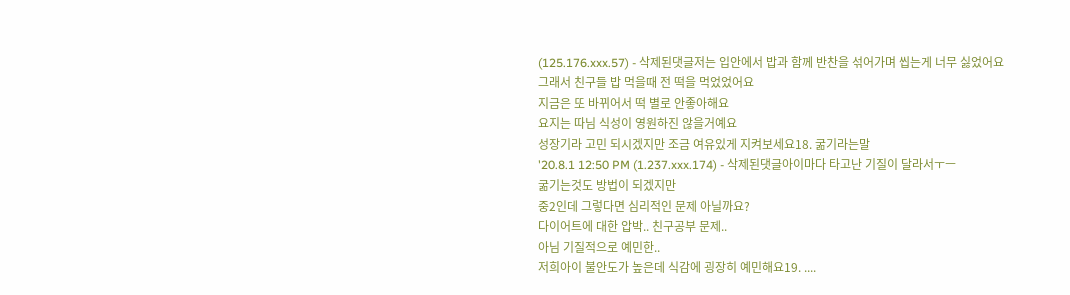(125.176.xxx.57) - 삭제된댓글저는 입안에서 밥과 함께 반찬을 섞어가며 씹는게 너무 싫었어요
그래서 친구들 밥 먹을때 전 떡을 먹었었어요
지금은 또 바뀌어서 떡 별로 안좋아해요
요지는 따님 식성이 영원하진 않을거예요
성장기라 고민 되시겠지만 조금 여유있게 지켜보세요18. 굶기라는말
'20.8.1 12:50 PM (1.237.xxx.174) - 삭제된댓글아이마다 타고난 기질이 달라서ㅜㅡ
굶기는것도 방법이 되겠지만
중2인데 그렇다면 심리적인 문제 아닐까요?
다이어트에 대한 압박.. 친구공부 문제..
아님 기질적으로 예민한..
저희아이 불안도가 높은데 식감에 굉장히 예민해요19. ....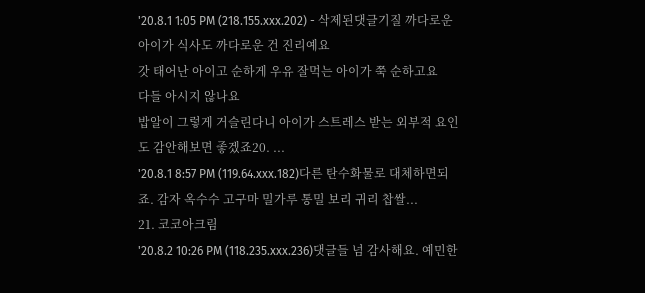'20.8.1 1:05 PM (218.155.xxx.202) - 삭제된댓글기질 까다로운 아이가 식사도 까다로운 건 진리예요
갓 태어난 아이고 순하게 우유 잘먹는 아이가 쭉 순하고요
다들 아시지 않나요
밥알이 그렇게 거슬린다니 아이가 스트레스 받는 외부적 요인도 감안해보면 좋겠죠20. ...
'20.8.1 8:57 PM (119.64.xxx.182)다른 탄수화물로 대체하면되죠. 감자 옥수수 고구마 밀가루 통밀 보리 귀리 찹쌀...
21. 코코아크림
'20.8.2 10:26 PM (118.235.xxx.236)댓글들 넘 감사해요. 예민한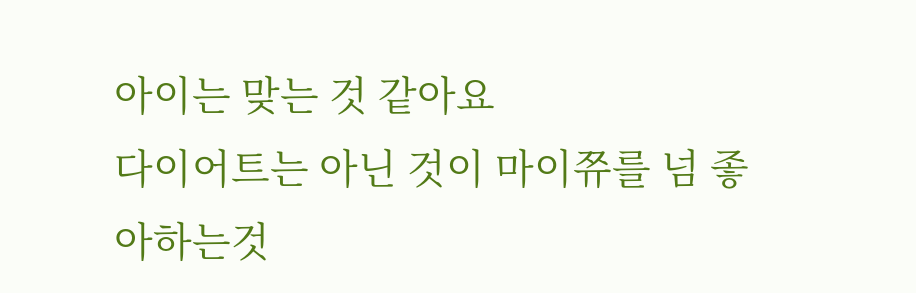아이는 맞는 것 같아요
다이어트는 아닌 것이 마이쮸를 넘 좋아하는것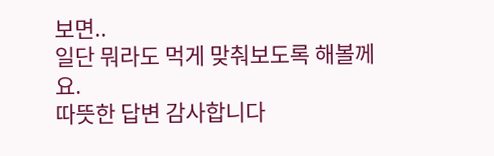보면..
일단 뭐라도 먹게 맞춰보도록 해볼께요.
따뜻한 답변 감사합니다